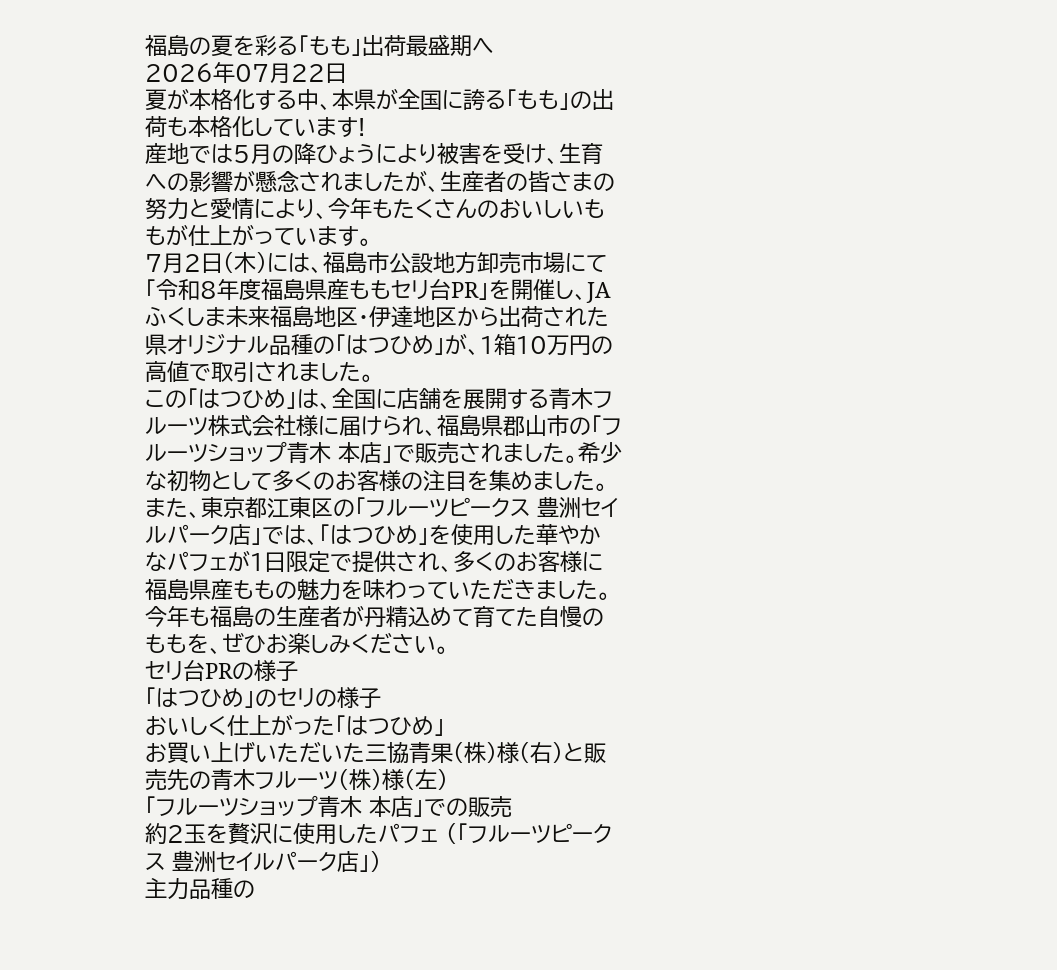福島の夏を彩る「もも」出荷最盛期へ
2026年07月22日
夏が本格化する中、本県が全国に誇る「もも」の出荷も本格化しています!
産地では5月の降ひょうにより被害を受け、生育への影響が懸念されましたが、生産者の皆さまの努力と愛情により、今年もたくさんのおいしいももが仕上がっています。
7月2日(木)には、福島市公設地方卸売市場にて「令和8年度福島県産ももセリ台PR」を開催し、JAふくしま未来福島地区・伊達地区から出荷された県オリジナル品種の「はつひめ」が、1箱10万円の高値で取引されました。
この「はつひめ」は、全国に店舗を展開する青木フルーツ株式会社様に届けられ、福島県郡山市の「フルーツショップ青木 本店」で販売されました。希少な初物として多くのお客様の注目を集めました。
また、東京都江東区の「フルーツピークス 豊洲セイルパーク店」では、「はつひめ」を使用した華やかなパフェが1日限定で提供され、多くのお客様に福島県産ももの魅力を味わっていただきました。
今年も福島の生産者が丹精込めて育てた自慢のももを、ぜひお楽しみください。
セリ台PRの様子
「はつひめ」のセリの様子
おいしく仕上がった「はつひめ」
お買い上げいただいた三協青果(株)様(右)と販売先の青木フルーツ(株)様(左)
「フルーツショップ青木 本店」での販売
約2玉を贅沢に使用したパフェ (「フルーツピークス 豊洲セイルパーク店」)
主力品種の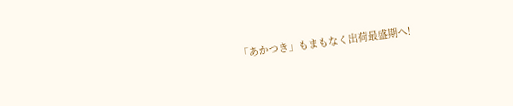「あかつき」もまもなく出荷最盛期へ!